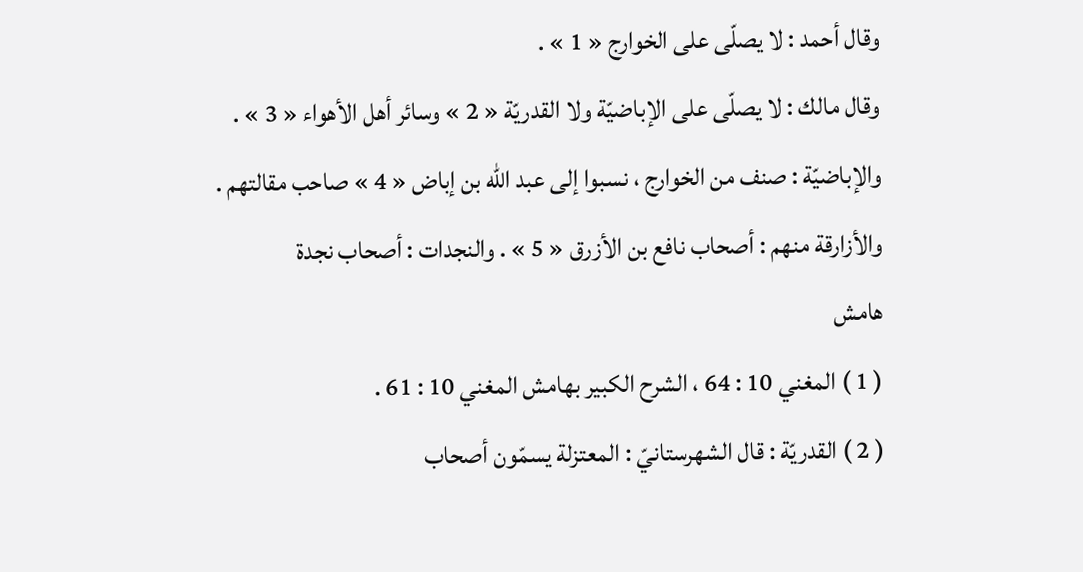وقال أحمد : لا يصلّى على الخوارج « 1 » .
وقال مالك : لا يصلّى على الإباضيّة ولا القدريّة « 2 » وسائر أهل الأهواء « 3 » .
والإباضيّة : صنف من الخوارج ، نسبوا إلى عبد اللّه بن إباض « 4 » صاحب مقالتهم .
والأزارقة منهم : أصحاب نافع بن الأزرق « 5 » . والنجدات : أصحاب نجدة
هامش
( 1 ) المغني 10 : 64 ، الشرح الكبير بهامش المغني 10 : 61 .
( 2 ) القدريّة : قال الشهرستانيّ : المعتزلة يسمّون أصحاب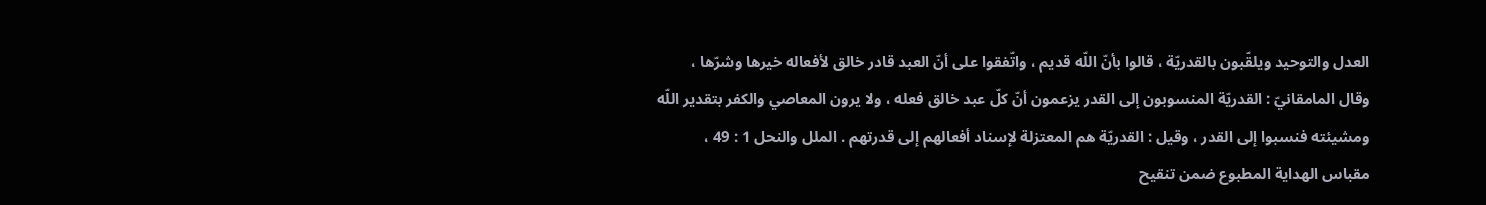العدل والتوحيد ويلقّبون بالقدريّة ، قالوا بأنّ اللّه قديم ، واتّفقوا على أنّ العبد قادر خالق لأفعاله خيرها وشرّها ، وقال المامقانيّ : القدريّة المنسوبون إلى القدر يزعمون أنّ كلّ عبد خالق فعله ، ولا يرون المعاصي والكفر بتقدير اللّه ومشيئته فنسبوا إلى القدر ، وقيل : القدريّة هم المعتزلة لإسناد أفعالهم إلى قدرتهم . الملل والنحل 1 : 49 ، مقباس الهداية المطبوع ضمن تنقيح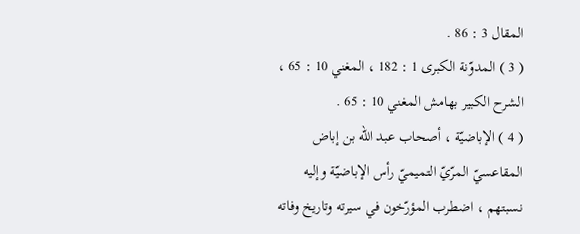المقال 3 : 86 .
( 3 ) المدوّنة الكبرى 1 : 182 ، المغني 10 : 65 ، الشرح الكبير بهامش المغني 10 : 65 .
( 4 ) الإباضيّة ، أصحاب عبد اللّه بن إباض المقاعسيّ المرّيّ التميميّ رأس الإباضيّة وإليه نسبتهم ، اضطرب المؤرّخون في سيرته وتاريخ وفاته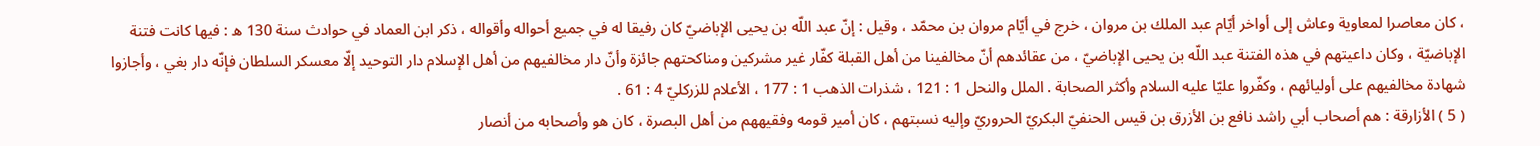، كان معاصرا لمعاوية وعاش إلى أواخر أيّام عبد الملك بن مروان ، خرج في أيّام مروان بن محمّد ، وقيل : إنّ عبد اللّه بن يحيى الإباضيّ كان رفيقا له في جميع أحواله وأقواله ، ذكر ابن العماد في حوادث سنة 130 ه : فيها كانت فتنة الإباضيّة ، وكان داعيتهم في هذه الفتنة عبد اللّه بن يحيى الإباضيّ ، من عقائدهم أنّ مخالفينا من أهل القبلة كفّار غير مشركين ومناكحتهم جائزة وأنّ دار مخالفيهم من أهل الإسلام دار التوحيد إلّا معسكر السلطان فإنّه دار بغي ، وأجازوا شهادة مخالفيهم على أوليائهم ، وكفّروا عليّا عليه السلام وأكثر الصحابة . الملل والنحل 1 : 121 ، شذرات الذهب 1 : 177 ، الأعلام للزركليّ 4 : 61 .
( 5 ) الأزارقة : هم أصحاب أبي راشد نافع بن الأزرق بن قيس الحنفيّ البكريّ الحروريّ وإليه نسبتهم ، كان أمير قومه وفقيههم من أهل البصرة ، كان هو وأصحابه من أنصار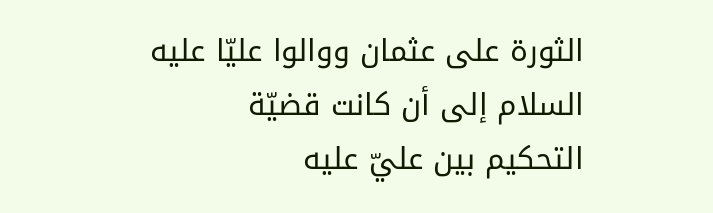الثورة على عثمان ووالوا عليّا عليه السلام إلى أن كانت قضيّة التحكيم بين عليّ عليه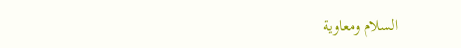السلام ومعاوية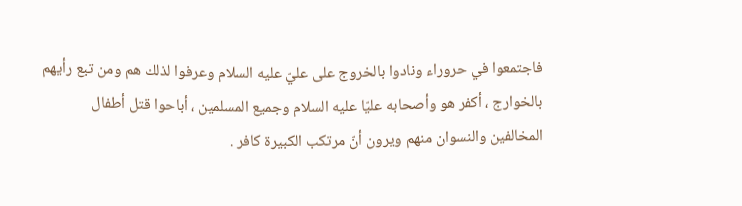فاجتمعوا في حروراء ونادوا بالخروج على عليّ عليه السلام وعرفوا لذلك هم ومن تبع رأيهم بالخوارج ، أكفر هو وأصحابه عليّا عليه السلام وجميع المسلمين ، أباحوا قتل أطفال المخالفين والنسوان منهم ويرون أنّ مرتكب الكبيرة كافر .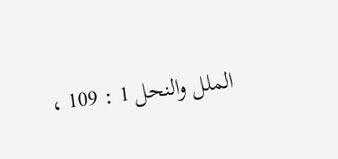الملل والنحل 1 : 109 ،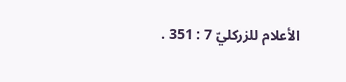الأعلام للزركليّ 7 : 351 .